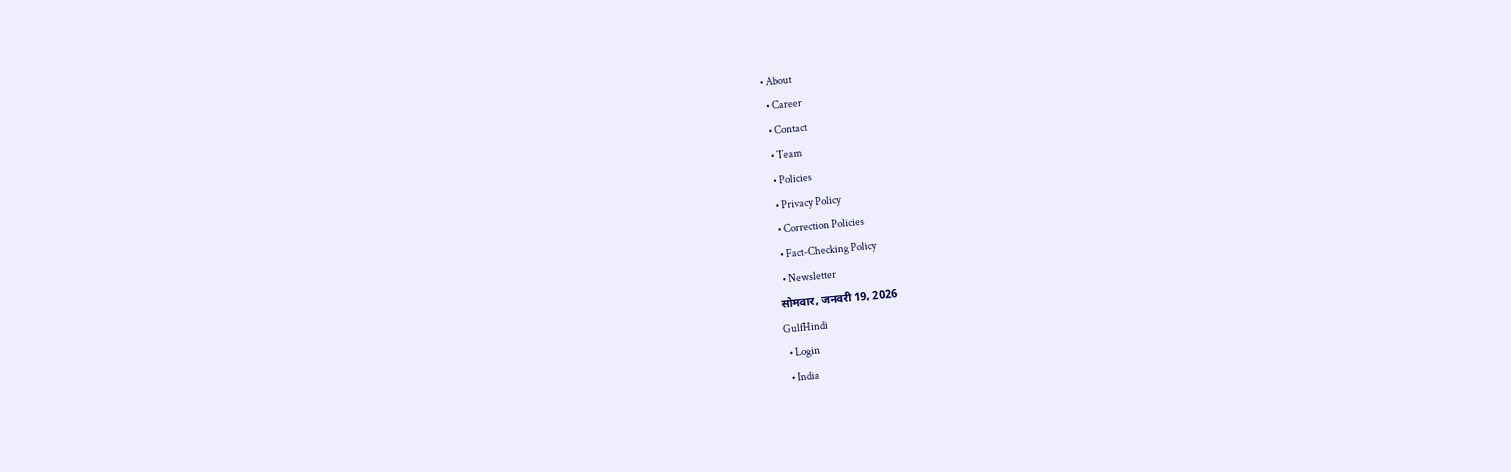• About
  • Career
  • Contact
  • Team
  • Policies
  • Privacy Policy
  • Correction Policies
  • Fact-Checking Policy
  • Newsletter
सोमवार, जनवरी 19, 2026
GulfHindi
  • Login
  • India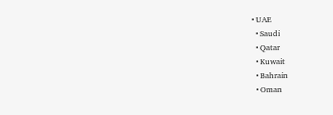• UAE
  • Saudi
  • Qatar
  • Kuwait
  • Bahrain
  • Oman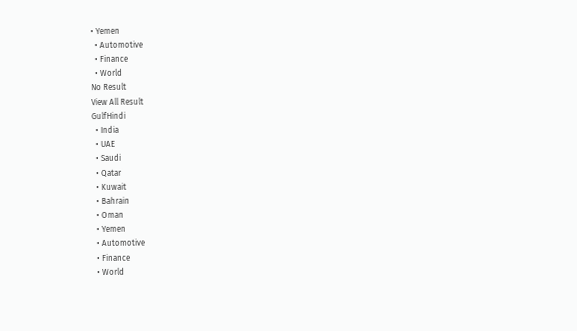• Yemen
  • Automotive
  • Finance
  • World
No Result
View All Result
GulfHindi
  • India
  • UAE
  • Saudi
  • Qatar
  • Kuwait
  • Bahrain
  • Oman
  • Yemen
  • Automotive
  • Finance
  • World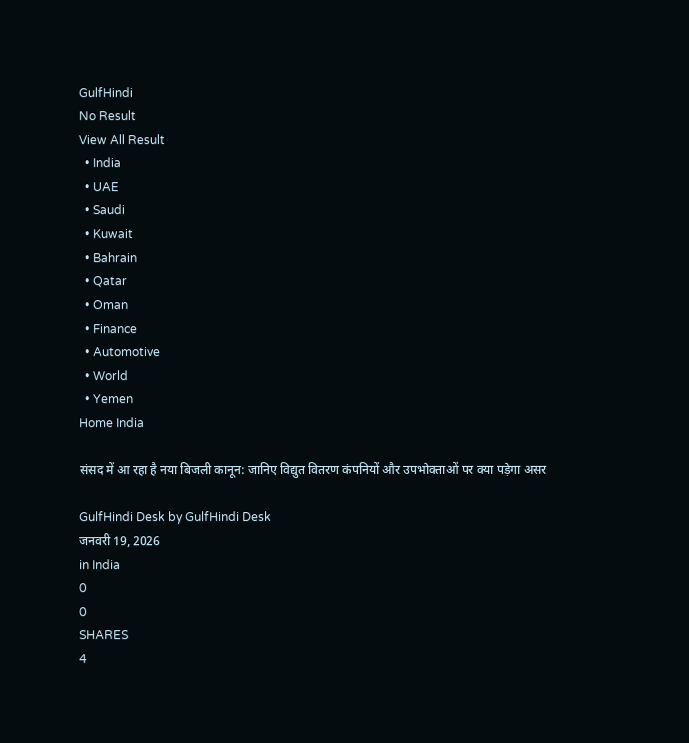GulfHindi
No Result
View All Result
  • India
  • UAE
  • Saudi
  • Kuwait
  • Bahrain
  • Qatar
  • Oman
  • Finance
  • Automotive
  • World
  • Yemen
Home India

संसद में आ रहा है नया बिजली कानून: जानिए विद्युत वितरण कंपनियों और उपभोक्ताओं पर क्या पड़ेगा असर

GulfHindi Desk by GulfHindi Desk
जनवरी 19, 2026
in India
0
0
SHARES
4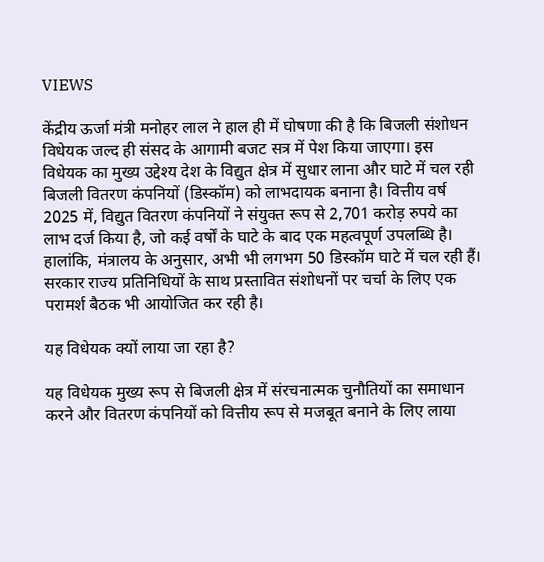VIEWS

केंद्रीय ऊर्जा मंत्री मनोहर लाल ने हाल ही में घोषणा की है कि बिजली संशोधन विधेयक जल्द ही संसद के आगामी बजट सत्र में पेश किया जाएगा। इस विधेयक का मुख्य उद्देश्य देश के विद्युत क्षेत्र में सुधार लाना और घाटे में चल रही बिजली वितरण कंपनियों (डिस्कॉम) को लाभदायक बनाना है। वित्तीय वर्ष 2025 में, विद्युत वितरण कंपनियों ने संयुक्त रूप से 2,701 करोड़ रुपये का लाभ दर्ज किया है, जो कई वर्षों के घाटे के बाद एक महत्वपूर्ण उपलब्धि है। हालांकि, मंत्रालय के अनुसार, अभी भी लगभग 50 डिस्कॉम घाटे में चल रही हैं। सरकार राज्य प्रतिनिधियों के साथ प्रस्तावित संशोधनों पर चर्चा के लिए एक परामर्श बैठक भी आयोजित कर रही है।

यह विधेयक क्यों लाया जा रहा है?

यह विधेयक मुख्य रूप से बिजली क्षेत्र में संरचनात्मक चुनौतियों का समाधान करने और वितरण कंपनियों को वित्तीय रूप से मजबूत बनाने के लिए लाया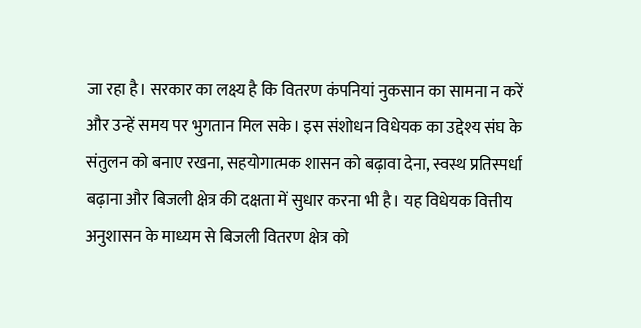जा रहा है। सरकार का लक्ष्य है कि वितरण कंपनियां नुकसान का सामना न करें और उन्हें समय पर भुगतान मिल सके। इस संशोधन विधेयक का उद्देश्य संघ के संतुलन को बनाए रखना, सहयोगात्मक शासन को बढ़ावा देना, स्वस्थ प्रतिस्पर्धा बढ़ाना और बिजली क्षेत्र की दक्षता में सुधार करना भी है। यह विधेयक वित्तीय अनुशासन के माध्यम से बिजली वितरण क्षेत्र को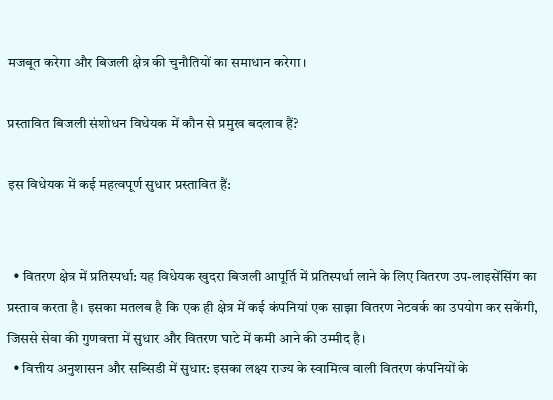मजबूत करेगा और बिजली क्षेत्र की चुनौतियों का समाधान करेगा।

प्रस्तावित बिजली संशोधन विधेयक में कौन से प्रमुख बदलाव हैं?

इस विधेयक में कई महत्वपूर्ण सुधार प्रस्तावित हैं:


  • वितरण क्षेत्र में प्रतिस्पर्धा: यह विधेयक खुदरा बिजली आपूर्ति में प्रतिस्पर्धा लाने के लिए वितरण उप-लाइसेंसिंग का प्रस्ताव करता है। इसका मतलब है कि एक ही क्षेत्र में कई कंपनियां एक साझा वितरण नेटवर्क का उपयोग कर सकेंगी, जिससे सेवा की गुणवत्ता में सुधार और वितरण घाटे में कमी आने की उम्मीद है।
  • वित्तीय अनुशासन और सब्सिडी में सुधार: इसका लक्ष्य राज्य के स्वामित्व वाली वितरण कंपनियों के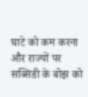घाटे को कम करना और राज्यों पर सब्सिडी के बोझ को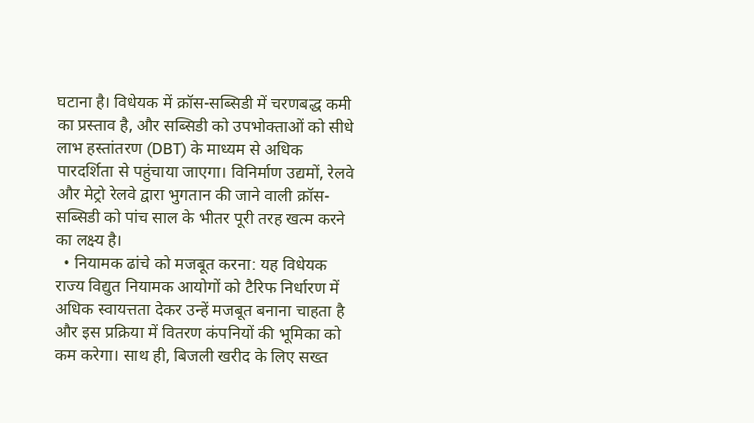घटाना है। विधेयक में क्रॉस-सब्सिडी में चरणबद्ध कमी का प्रस्ताव है, और सब्सिडी को उपभोक्ताओं को सीधे लाभ हस्तांतरण (DBT) के माध्यम से अधिक पारदर्शिता से पहुंचाया जाएगा। विनिर्माण उद्यमों, रेलवे और मेट्रो रेलवे द्वारा भुगतान की जाने वाली क्रॉस-सब्सिडी को पांच साल के भीतर पूरी तरह खत्म करने का लक्ष्य है।
  • नियामक ढांचे को मजबूत करना: यह विधेयक राज्य विद्युत नियामक आयोगों को टैरिफ निर्धारण में अधिक स्वायत्तता देकर उन्हें मजबूत बनाना चाहता है और इस प्रक्रिया में वितरण कंपनियों की भूमिका को कम करेगा। साथ ही, बिजली खरीद के लिए सख्त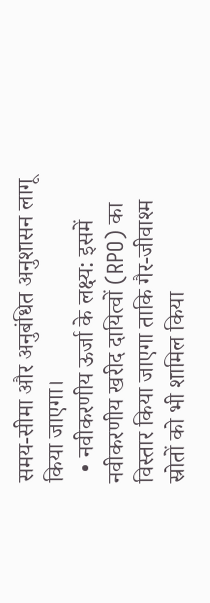समय-सीमा और अनुबंधित अनुशासन लागू किया जाएगा।
  • नवीकरणीय ऊर्जा के लक्ष्य: इसमें नवीकरणीय खरीद दायित्वों (RPO) का विस्तार किया जाएगा ताकि गैर-जीवाश्म स्रोतों को भी शामिल किया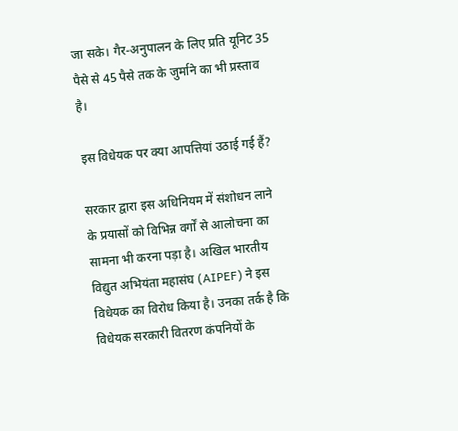जा सके। गैर-अनुपालन के लिए प्रति यूनिट 35 पैसे से 45 पैसे तक के जुर्माने का भी प्रस्ताव है।

इस विधेयक पर क्या आपत्तियां उठाई गई हैं?

सरकार द्वारा इस अधिनियम में संशोधन लाने के प्रयासों को विभिन्न वर्गों से आलोचना का सामना भी करना पड़ा है। अखिल भारतीय विद्युत अभियंता महासंघ (AIPEF) ने इस विधेयक का विरोध किया है। उनका तर्क है कि विधेयक सरकारी वितरण कंपनियों के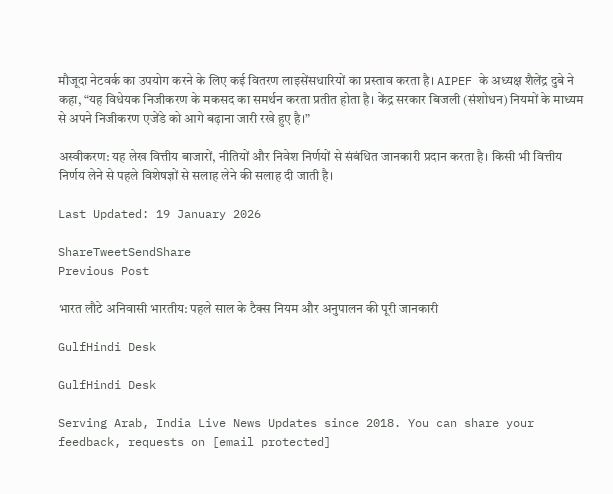मौजूदा नेटवर्क का उपयोग करने के लिए कई वितरण लाइसेंसधारियों का प्रस्ताव करता है। AIPEF के अध्यक्ष शैलेंद्र दुबे ने कहा, “यह विधेयक निजीकरण के मकसद का समर्थन करता प्रतीत होता है। केंद्र सरकार बिजली (संशोधन) नियमों के माध्यम से अपने निजीकरण एजेंडे को आगे बढ़ाना जारी रखे हुए है।”

अस्वीकरण: यह लेख वित्तीय बाजारों, नीतियों और निवेश निर्णयों से संबंधित जानकारी प्रदान करता है। किसी भी वित्तीय निर्णय लेने से पहले विशेषज्ञों से सलाह लेने की सलाह दी जाती है।

Last Updated: 19 January 2026

ShareTweetSendShare
Previous Post

भारत लौटे अनिवासी भारतीय: पहले साल के टैक्स नियम और अनुपालन की पूरी जानकारी

GulfHindi Desk

GulfHindi Desk

Serving Arab, India Live News Updates since 2018. You can share your feedback, requests on [email protected]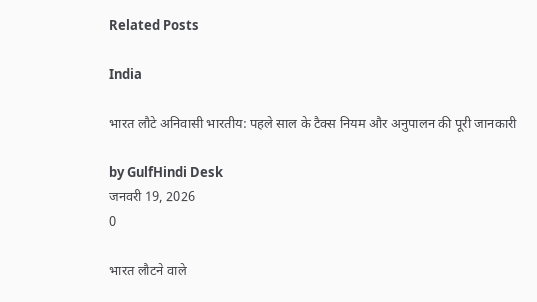Related Posts

India

भारत लौटे अनिवासी भारतीय: पहले साल के टैक्स नियम और अनुपालन की पूरी जानकारी

by GulfHindi Desk
जनवरी 19, 2026
0

भारत लौटने वाले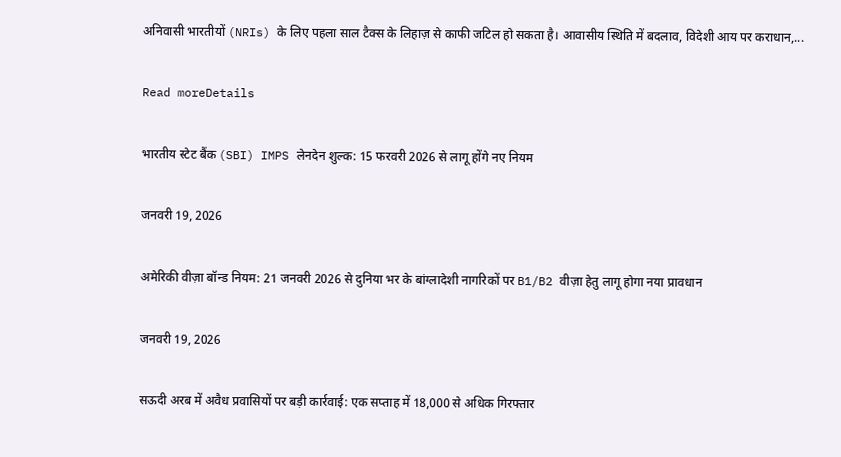अनिवासी भारतीयों (NRIs) के लिए पहला साल टैक्स के लिहाज़ से काफी जटिल हो सकता है। आवासीय स्थिति में बदलाव, विदेशी आय पर कराधान,...

Read moreDetails

भारतीय स्टेट बैंक (SBI) IMPS लेनदेन शुल्क: 15 फरवरी 2026 से लागू होंगे नए नियम

जनवरी 19, 2026

अमेरिकी वीज़ा बॉन्ड नियम: 21 जनवरी 2026 से दुनिया भर के बांग्लादेशी नागरिकों पर B1/B2 वीज़ा हेतु लागू होगा नया प्रावधान

जनवरी 19, 2026

सऊदी अरब में अवैध प्रवासियों पर बड़ी कार्रवाई: एक सप्ताह में 18,000 से अधिक गिरफ्तार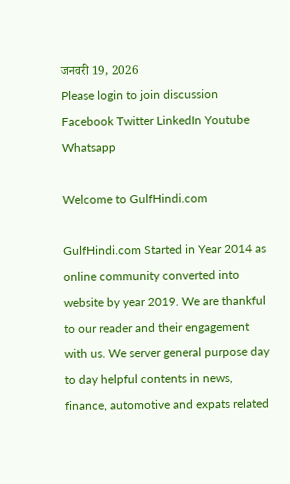जनवरी 19, 2026
Please login to join discussion
Facebook Twitter LinkedIn Youtube Whatsapp

Welcome to GulfHindi.com

GulfHindi.com Started in Year 2014 as online community converted into website by year 2019. We are thankful to our reader and their engagement with us. We server general purpose day to day helpful contents in news, finance, automotive and expats related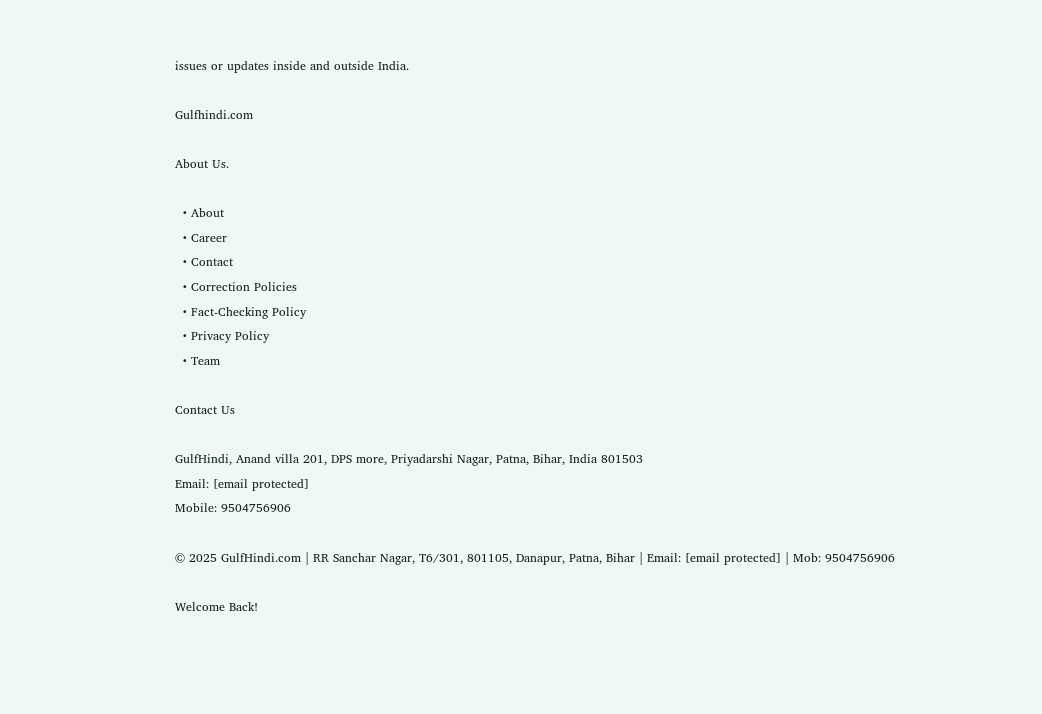issues or updates inside and outside India.

Gulfhindi.com

About Us.

  • About
  • Career
  • Contact
  • Correction Policies
  • Fact-Checking Policy
  • Privacy Policy
  • Team

Contact Us

GulfHindi, Anand villa 201, DPS more, Priyadarshi Nagar, Patna, Bihar, India 801503
Email: [email protected]
Mobile: 9504756906

© 2025 GulfHindi.com | RR Sanchar Nagar, T6/301, 801105, Danapur, Patna, Bihar | Email: [email protected] | Mob: 9504756906

Welcome Back!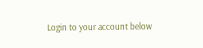Login to your account below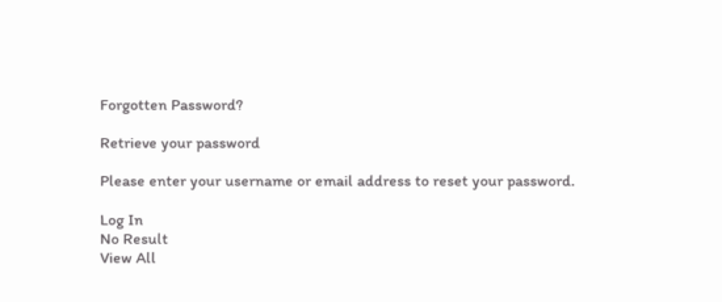Forgotten Password?

Retrieve your password

Please enter your username or email address to reset your password.

Log In
No Result
View All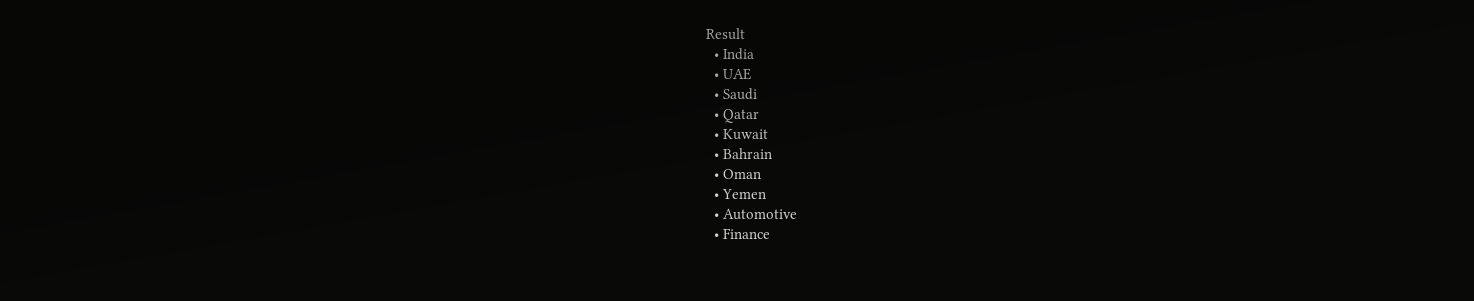Result
  • India
  • UAE
  • Saudi
  • Qatar
  • Kuwait
  • Bahrain
  • Oman
  • Yemen
  • Automotive
  • Finance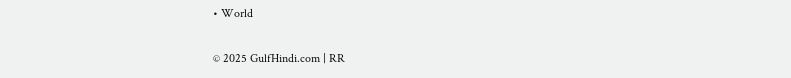• World

© 2025 GulfHindi.com | RR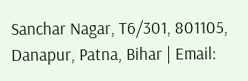Sanchar Nagar, T6/301, 801105, Danapur, Patna, Bihar | Email: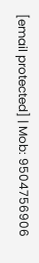[email protected] | Mob: 9504756906